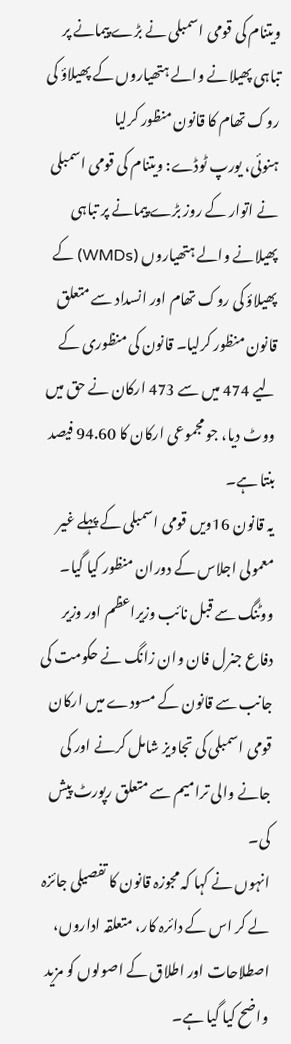ویتنام کی قومی اسمبلی نے بڑے پیمانے پر تباہی پھیلانے والے ہتھیاروں کے پھیلاؤ کی روک تھام کا قانون منظور کرلیا
ہنوئی، یورپ ٹوڈے: ویتنام کی قومی اسمبلی نے اتوار کے روز بڑے پیمانے پر تباہی پھیلانے والے ہتھیاروں (WMDs) کے پھیلاؤ کی روک تھام اور انسداد سے متعلق قانون منظور کرلیا۔ قانون کی منظوری کے لیے 474 میں سے 473 ارکان نے حق میں ووٹ دیا، جو مجموعی ارکان کا 94.60 فیصد بنتا ہے۔
یہ قانون 16ویں قومی اسمبلی کے پہلے غیر معمولی اجلاس کے دوران منظور کیا گیا۔
ووٹنگ سے قبل نائب وزیراعظم اور وزیر دفاع جنرل فان وان زانگ نے حکومت کی جانب سے قانون کے مسودے میں ارکان قومی اسمبلی کی تجاویز شامل کرنے اور کی جانے والی ترامیم سے متعلق رپورٹ پیش کی۔
انہوں نے کہا کہ مجوزہ قانون کا تفصیلی جائزہ لے کر اس کے دائرہ کار، متعلقہ اداروں، اصطلاحات اور اطلاق کے اصولوں کو مزید واضح کیا گیا ہے۔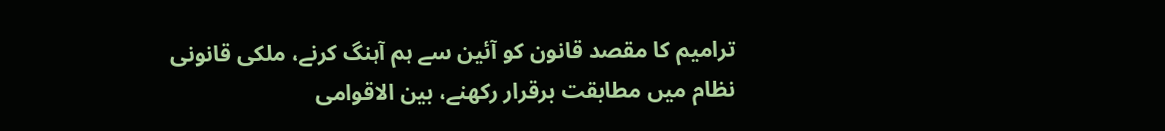ترامیم کا مقصد قانون کو آئین سے ہم آہنگ کرنے، ملکی قانونی نظام میں مطابقت برقرار رکھنے، بین الاقوامی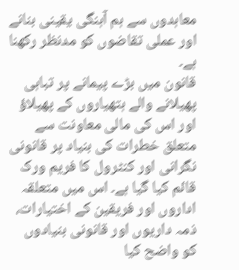معاہدوں سے ہم آہنگی یقینی بنانے اور عملی تقاضوں کو مدنظر رکھنا ہے۔
قانون میں بڑے پیمانے پر تباہی پھیلانے والے ہتھیاروں کے پھیلاؤ اور اس کی مالی معاونت سے متعلق خطرات کی بنیاد پر قانونی نگرانی اور کنٹرول کا فریم ورک قائم کیا گیا ہے۔ اس میں متعلقہ اداروں اور فریقین کے اختیارات، ذمہ داریوں اور قانونی بنیادوں کو واضح کیا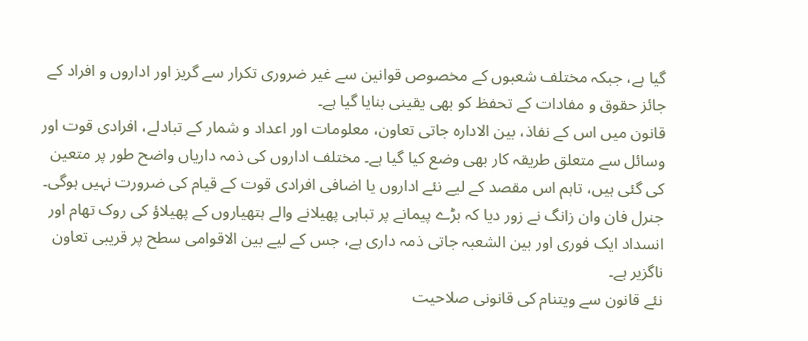گیا ہے، جبکہ مختلف شعبوں کے مخصوص قوانین سے غیر ضروری تکرار سے گریز اور اداروں و افراد کے جائز حقوق و مفادات کے تحفظ کو بھی یقینی بنایا گیا ہے۔
قانون میں اس کے نفاذ، بین الادارہ جاتی تعاون، معلومات اور اعداد و شمار کے تبادلے، افرادی قوت اور وسائل سے متعلق طریقہ کار بھی وضع کیا گیا ہے۔ مختلف اداروں کی ذمہ داریاں واضح طور پر متعین کی گئی ہیں، تاہم اس مقصد کے لیے نئے اداروں یا اضافی افرادی قوت کے قیام کی ضرورت نہیں ہوگی۔
جنرل فان وان زانگ نے زور دیا کہ بڑے پیمانے پر تباہی پھیلانے والے ہتھیاروں کے پھیلاؤ کی روک تھام اور انسداد ایک فوری اور بین الشعبہ جاتی ذمہ داری ہے، جس کے لیے بین الاقوامی سطح پر قریبی تعاون ناگزیر ہے۔
نئے قانون سے ویتنام کی قانونی صلاحیت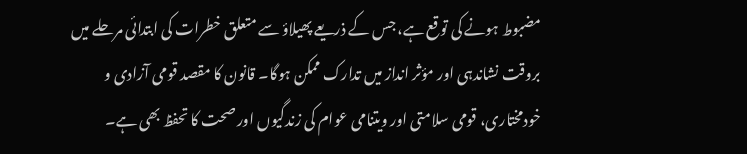مضبوط ہونے کی توقع ہے، جس کے ذریعے پھیلاؤ سے متعلق خطرات کی ابتدائی مرحلے میں بروقت نشاندہی اور مؤثر انداز میں تدارک ممکن ہوگا۔ قانون کا مقصد قومی آزادی و خودمختاری، قومی سلامتی اور ویتنامی عوام کی زندگیوں اور صحت کا تحفظ بھی ہے۔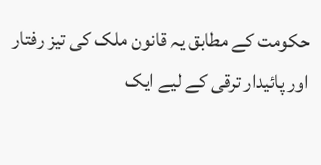حکومت کے مطابق یہ قانون ملک کی تیز رفتار اور پائیدار ترقی کے لیے ایک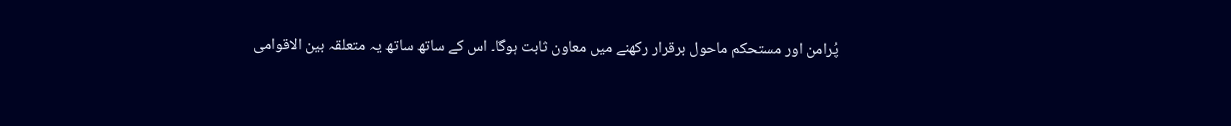پُرامن اور مستحکم ماحول برقرار رکھنے میں معاون ثابت ہوگا۔ اس کے ساتھ ساتھ یہ متعلقہ بین الاقوامی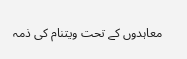معاہدوں کے تحت ویتنام کی ذمہ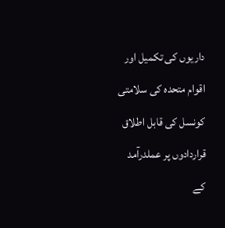داریوں کی تکمیل اور اقوام متحدہ کی سلامتی کونسل کی قابل اطلاق قراردادوں پر عملدرآمد کے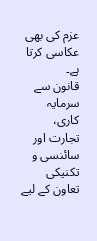عزم کی بھی عکاسی کرتا ہے۔
قانون سے سرمایہ کاری، تجارت اور سائنسی و تکنیکی تعاون کے لیے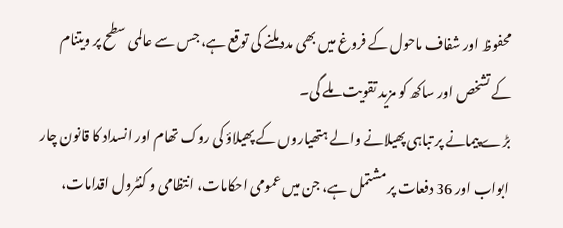محفوظ اور شفاف ماحول کے فروغ میں بھی مدد ملنے کی توقع ہے، جس سے عالمی سطح پر ویتنام کے تشخص اور ساکھ کو مزید تقویت ملے گی۔
بڑے پیمانے پر تباہی پھیلانے والے ہتھیاروں کے پھیلاؤ کی روک تھام اور انسداد کا قانون چار ابواب اور 36 دفعات پر مشتمل ہے، جن میں عمومی احکامات، انتظامی و کنٹرول اقدامات،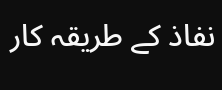نفاذ کے طریقہ کار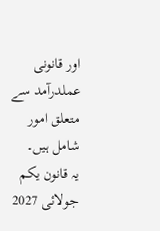اور قانونی عملدرآمد سے متعلق امور شامل ہیں۔
یہ قانون یکم جولائی 2027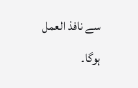سے نافذ العمل ہوگا۔